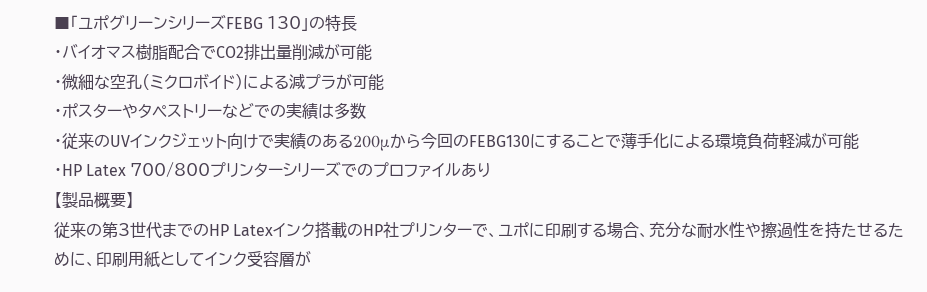■「ユポグリーンシリーズFEBG 130」の特長
・バイオマス樹脂配合でCO2排出量削減が可能
・微細な空孔(ミクロボイド)による減プラが可能
・ポスターやタペストリーなどでの実績は多数
・従来のUVインクジェット向けで実績のある200μから今回のFEBG130にすることで薄手化による環境負荷軽減が可能
・HP Latex 700/800プリンターシリーズでのプロファイルあり
【製品概要】
従来の第3世代までのHP Latexインク搭載のHP社プリンターで、ユポに印刷する場合、充分な耐水性や擦過性を持たせるために、印刷用紙としてインク受容層が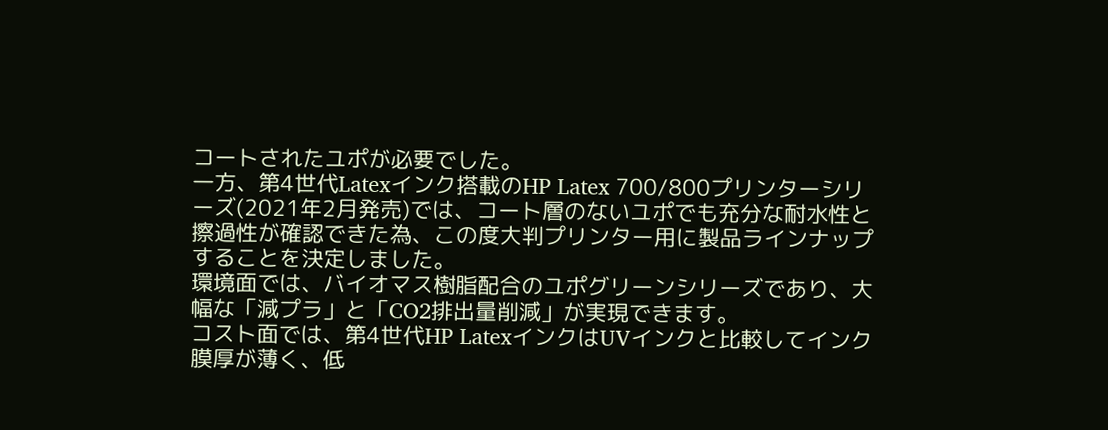コートされたユポが必要でした。
一方、第4世代Latexインク搭載のHP Latex 700/800プリンターシリーズ(2021年2月発売)では、コート層のないユポでも充分な耐水性と擦過性が確認できた為、この度大判プリンター用に製品ラインナップすることを決定しました。
環境面では、バイオマス樹脂配合のユポグリーンシリーズであり、大幅な「減プラ」と「CO2排出量削減」が実現できます。
コスト面では、第4世代HP LatexインクはUVインクと比較してインク膜厚が薄く、低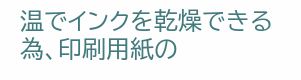温でインクを乾燥できる為、印刷用紙の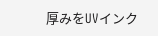厚みをUVインク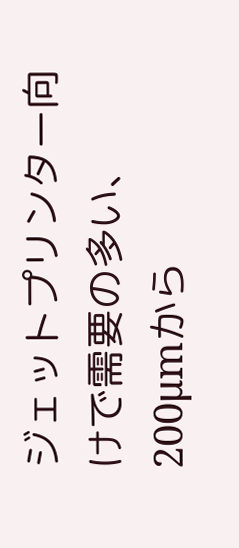ジェットプリンター向けで需要の多い、200μmから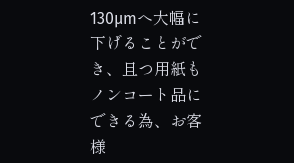130μmへ大幅に下げることができ、且つ用紙もノンコート品にできる為、お客様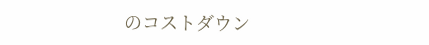のコストダウン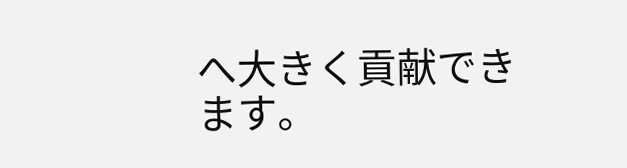へ大きく貢献できます。